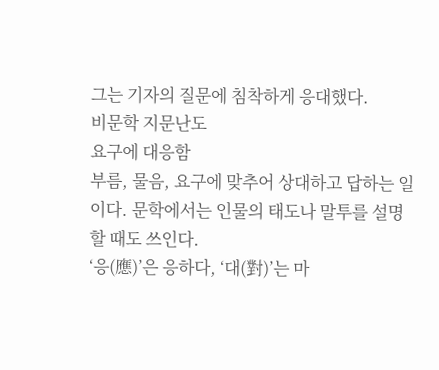그는 기자의 질문에 침착하게 응대했다.
비문학 지문난도
요구에 대응함
부름, 물음, 요구에 맞추어 상대하고 답하는 일이다. 문학에서는 인물의 태도나 말투를 설명할 때도 쓰인다.
‘응(應)’은 응하다, ‘대(對)’는 마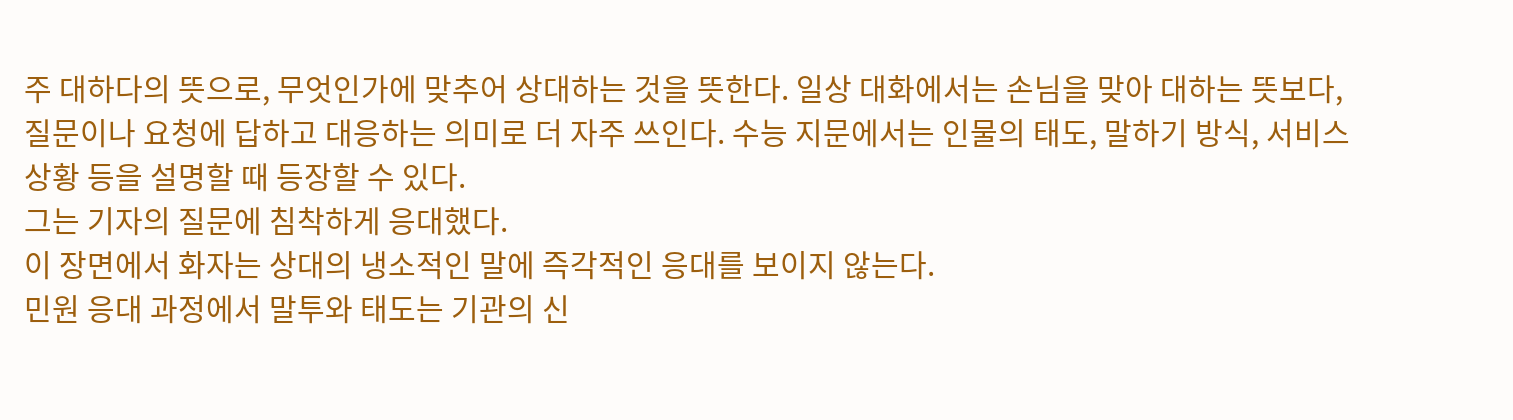주 대하다의 뜻으로, 무엇인가에 맞추어 상대하는 것을 뜻한다. 일상 대화에서는 손님을 맞아 대하는 뜻보다, 질문이나 요청에 답하고 대응하는 의미로 더 자주 쓰인다. 수능 지문에서는 인물의 태도, 말하기 방식, 서비스 상황 등을 설명할 때 등장할 수 있다.
그는 기자의 질문에 침착하게 응대했다.
이 장면에서 화자는 상대의 냉소적인 말에 즉각적인 응대를 보이지 않는다.
민원 응대 과정에서 말투와 태도는 기관의 신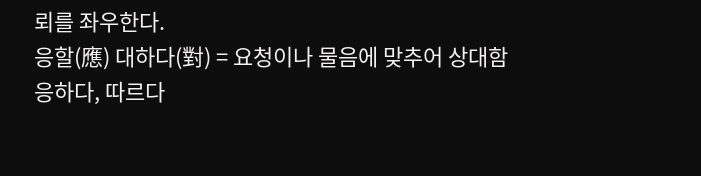뢰를 좌우한다.
응할(應) 대하다(對) = 요청이나 물음에 맞추어 상대함
응하다, 따르다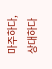마주하다, 상대하다